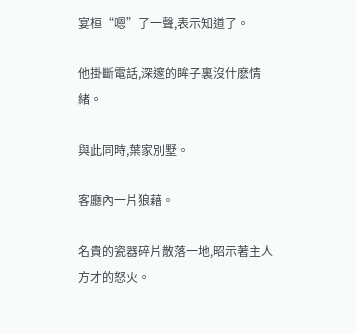宴桓“嗯”了一聲,表示知道了。

他掛斷電話,深邃的眸子裏沒什麽情緒。

與此同時,葉家別墅。

客廳內一片狼藉。

名貴的瓷器碎片散落一地,昭示著主人方才的怒火。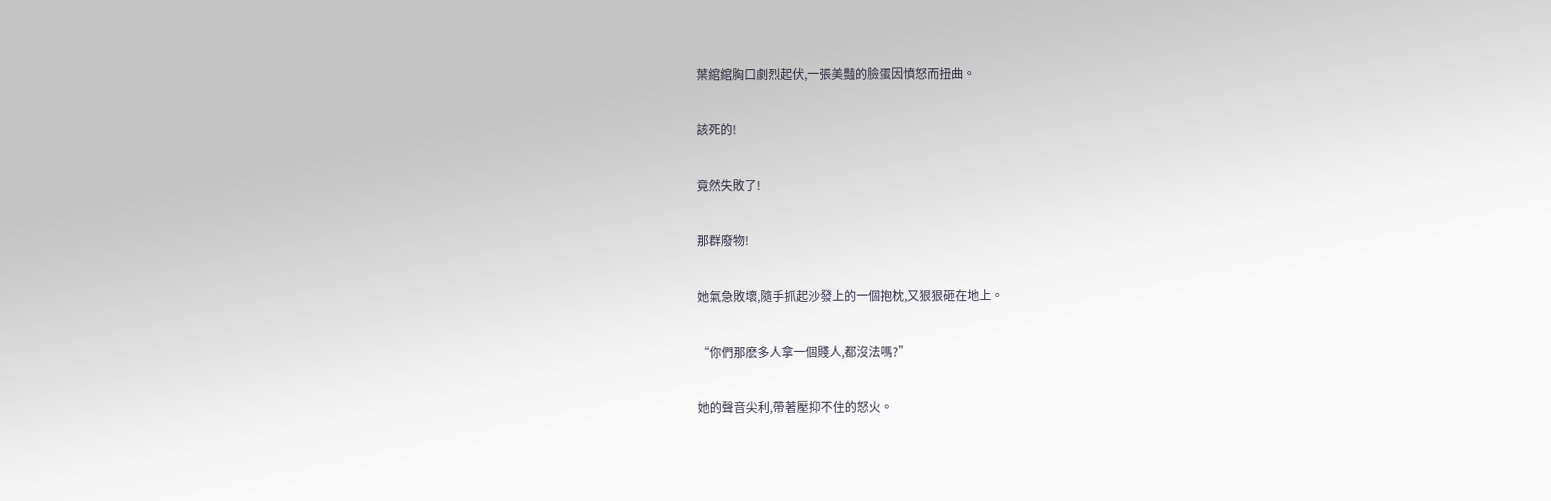葉綰綰胸口劇烈起伏,一張美豔的臉蛋因憤怒而扭曲。

該死的!

竟然失敗了!

那群廢物!

她氣急敗壞,隨手抓起沙發上的一個抱枕,又狠狠砸在地上。

“你們那麽多人拿一個賤人,都沒法嗎?”

她的聲音尖利,帶著壓抑不住的怒火。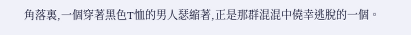角落裏,一個穿著黑色T恤的男人瑟縮著,正是那群混混中僥幸逃脫的一個。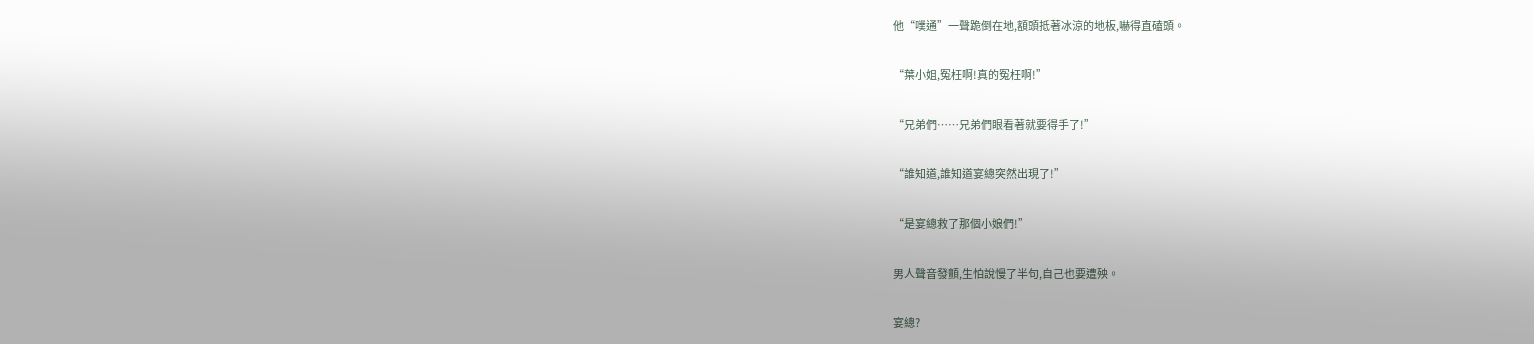他“噗通”一聲跪倒在地,額頭抵著冰涼的地板,嚇得直磕頭。

“葉小姐,冤枉啊!真的冤枉啊!”

“兄弟們……兄弟們眼看著就要得手了!”

“誰知道,誰知道宴總突然出現了!”

“是宴總救了那個小娘們!”

男人聲音發顫,生怕說慢了半句,自己也要遭殃。

宴總?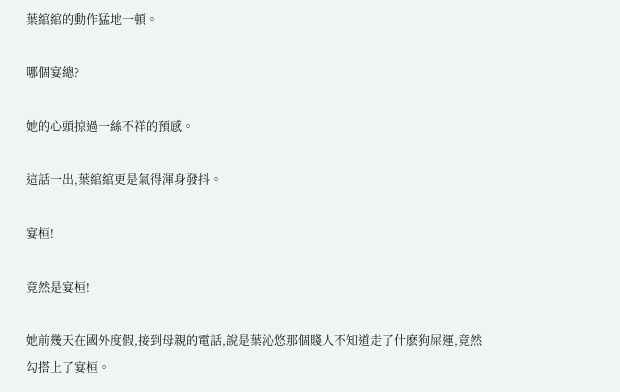葉綰綰的動作猛地一頓。

哪個宴總?

她的心頭掠過一絲不祥的預感。

這話一出,葉綰綰更是氣得渾身發抖。

宴桓!

竟然是宴桓!

她前幾天在國外度假,接到母親的電話,說是葉沁悠那個賤人不知道走了什麽狗屎運,竟然勾搭上了宴桓。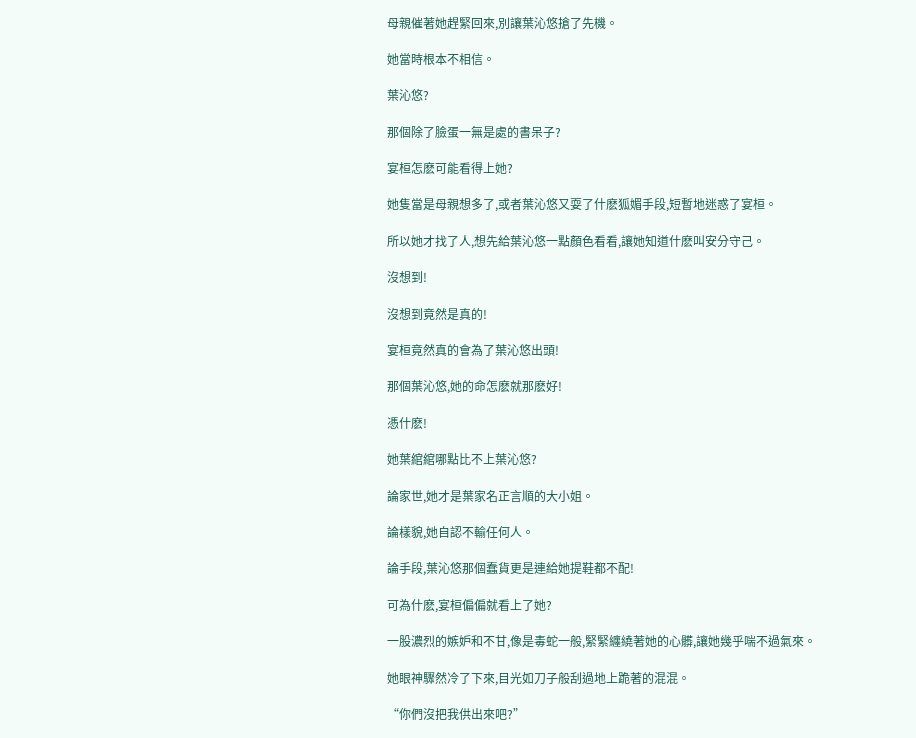母親催著她趕緊回來,別讓葉沁悠搶了先機。

她當時根本不相信。

葉沁悠?

那個除了臉蛋一無是處的書呆子?

宴桓怎麽可能看得上她?

她隻當是母親想多了,或者葉沁悠又耍了什麽狐媚手段,短暫地迷惑了宴桓。

所以她才找了人,想先給葉沁悠一點顏色看看,讓她知道什麽叫安分守己。

沒想到!

沒想到竟然是真的!

宴桓竟然真的會為了葉沁悠出頭!

那個葉沁悠,她的命怎麽就那麽好!

憑什麽!

她葉綰綰哪點比不上葉沁悠?

論家世,她才是葉家名正言順的大小姐。

論樣貌,她自認不輸任何人。

論手段,葉沁悠那個蠢貨更是連給她提鞋都不配!

可為什麽,宴桓偏偏就看上了她?

一股濃烈的嫉妒和不甘,像是毒蛇一般,緊緊纏繞著她的心髒,讓她幾乎喘不過氣來。

她眼神驟然冷了下來,目光如刀子般刮過地上跪著的混混。

“你們沒把我供出來吧?”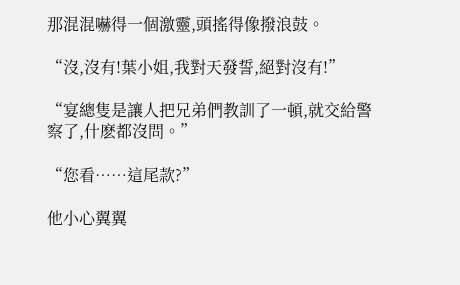那混混嚇得一個激靈,頭搖得像撥浪鼓。

“沒,沒有!葉小姐,我對天發誓,絕對沒有!”

“宴總隻是讓人把兄弟們教訓了一頓,就交給警察了,什麽都沒問。”

“您看……這尾款?”

他小心翼翼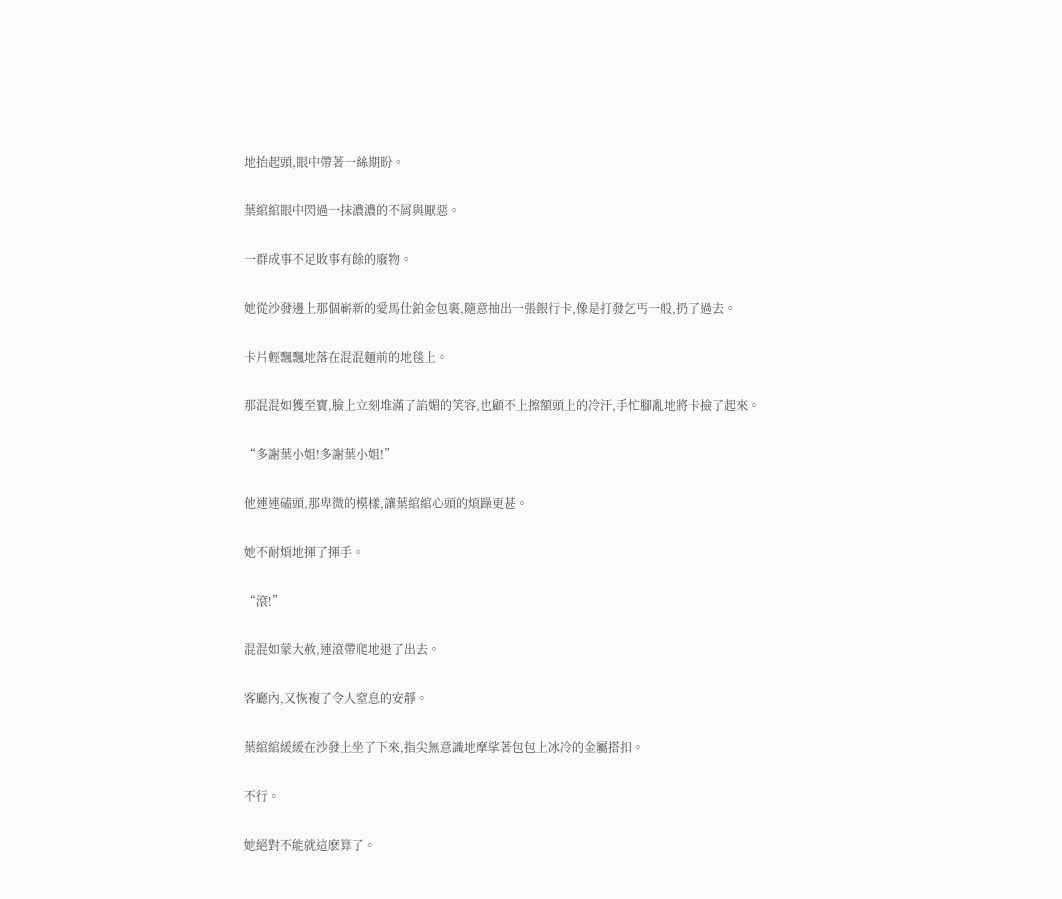地抬起頭,眼中帶著一絲期盼。

葉綰綰眼中閃過一抹濃濃的不屑與厭惡。

一群成事不足敗事有餘的廢物。

她從沙發邊上那個嶄新的愛馬仕鉑金包裏,隨意抽出一張銀行卡,像是打發乞丐一般,扔了過去。

卡片輕飄飄地落在混混麵前的地毯上。

那混混如獲至寶,臉上立刻堆滿了諂媚的笑容,也顧不上擦額頭上的冷汗,手忙腳亂地將卡撿了起來。

“多謝葉小姐!多謝葉小姐!”

他連連磕頭,那卑微的模樣,讓葉綰綰心頭的煩躁更甚。

她不耐煩地揮了揮手。

“滾!”

混混如蒙大赦,連滾帶爬地退了出去。

客廳內,又恢複了令人窒息的安靜。

葉綰綰緩緩在沙發上坐了下來,指尖無意識地摩挲著包包上冰冷的金屬搭扣。

不行。

她絕對不能就這麽算了。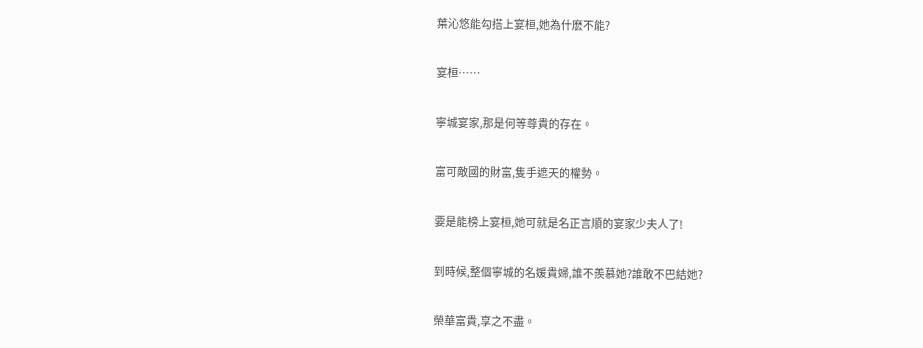葉沁悠能勾搭上宴桓,她為什麽不能?

宴桓……

寧城宴家,那是何等尊貴的存在。

富可敵國的財富,隻手遮天的權勢。

要是能榜上宴桓,她可就是名正言順的宴家少夫人了!

到時候,整個寧城的名媛貴婦,誰不羨慕她?誰敢不巴結她?

榮華富貴,享之不盡。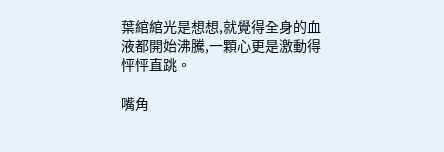葉綰綰光是想想,就覺得全身的血液都開始沸騰,一顆心更是激動得怦怦直跳。

嘴角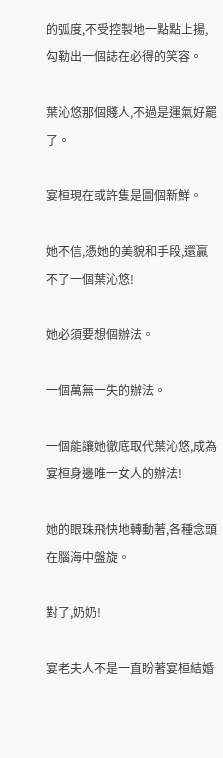的弧度,不受控製地一點點上揚,勾勒出一個誌在必得的笑容。

葉沁悠那個賤人,不過是運氣好罷了。

宴桓現在或許隻是圖個新鮮。

她不信,憑她的美貌和手段,還贏不了一個葉沁悠!

她必須要想個辦法。

一個萬無一失的辦法。

一個能讓她徹底取代葉沁悠,成為宴桓身邊唯一女人的辦法!

她的眼珠飛快地轉動著,各種念頭在腦海中盤旋。

對了,奶奶!

宴老夫人不是一直盼著宴桓結婚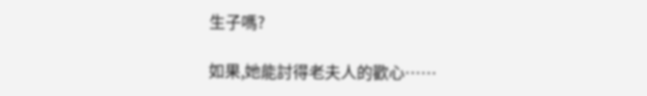生子嗎?

如果,她能討得老夫人的歡心……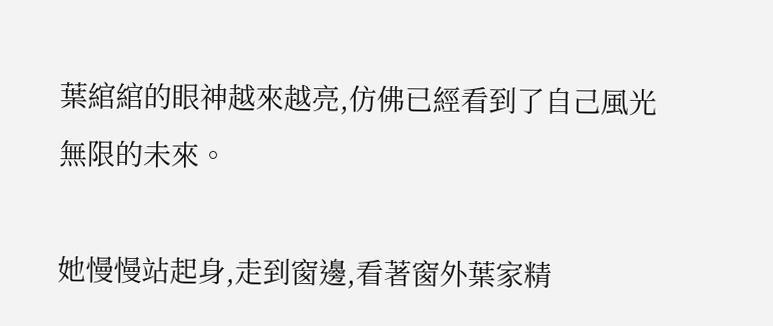葉綰綰的眼神越來越亮,仿佛已經看到了自己風光無限的未來。

她慢慢站起身,走到窗邊,看著窗外葉家精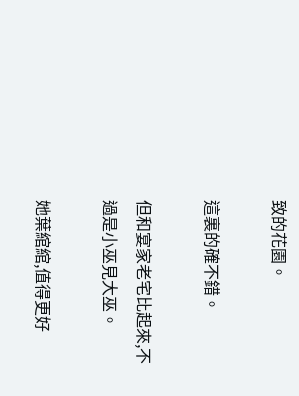致的花園。

這裏的確不錯。

但和宴家老宅比起來,不過是小巫見大巫。

她葉綰綰,值得更好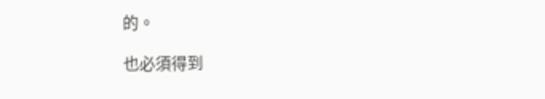的。

也必須得到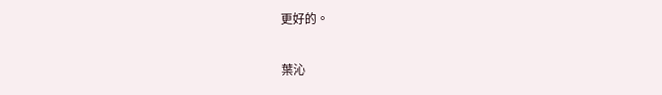更好的。

葉沁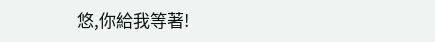悠,你給我等著!